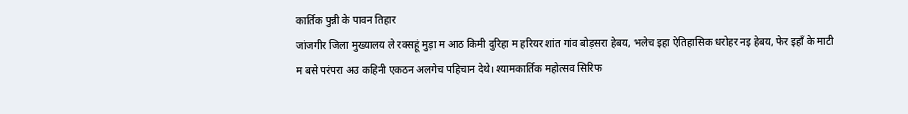कार्तिक पुन्नी के पावन तिहार
जांजगीर जिला मुख्यालय ले रक्सहूं मुड़ा म आठ किमी दुरिहा म हरियर शांत गांव बोड़सरा हेबय, भलेच इहा ऐतिहासिक धरोहर नइ हेबय, फेर इहाँ के माटी म बसे परंपरा अउ कहिनी एकठन अलगेच पहिचान देथे। श्यामकार्तिक महोत्सव सिरिफ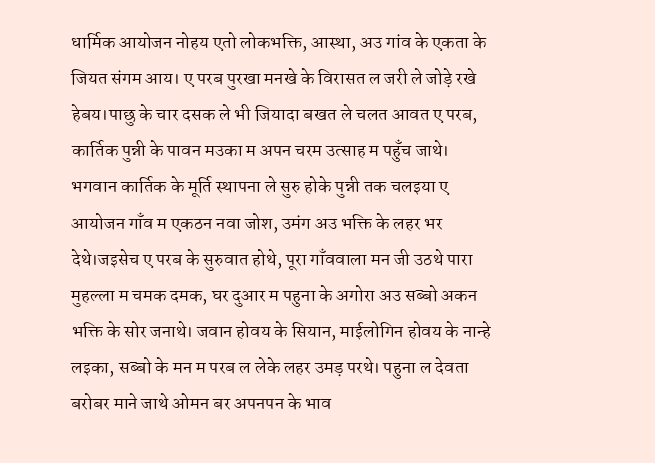धार्मिक आयोजन नोहय एतो लोकभक्ति, आस्था, अउ गांव के एकता के जियत संगम आय। ए परब पुरखा मनखे के विरासत ल जरी ले जोड़े रखे हेबय।पाछु के चार दसक ले भी जियादा बखत ले चलत आवत ए परब, कार्तिक पुन्नी के पावन मउका म अपन चरम उत्साह म पहुँच जाथे। भगवान कार्तिक के मूर्ति स्थापना ले सुरु होके पुन्नी तक चलइया ए आयोजन गाँव म एकठन नवा जोश, उमंग अउ भक्ति के लहर भर देथे।जइसेच ए परब के सुरुवात होथे, पूरा गाँववाला मन जी उठथे पारा मुहल्ला म चमक दमक, घर दुआर म पहुना के अगोरा अउ सब्बो अकन भक्ति के सोर जनाथे। जवान होवय के सियान, माईलोगिन होवय के नान्हे लइका, सब्बो के मन म परब ल लेके लहर उमड़ परथे। पहुना ल देवता बरोबर माने जाथे ओमन बर अपनपन के भाव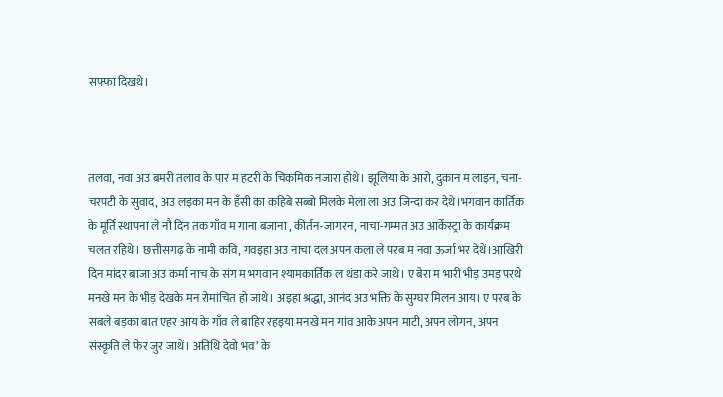सफ्फा दिखथे।



तलवा, नवा अउ बमरी तलाव के पार म हटरी के चिकमिक नजारा होथे। झूलिया के आरो, दुकान म लाइन, चना-चरपटी के सुवाद, अउ लइका मन के हँसी का कहिबे सब्बो मिलके मेला ला अउ जिन्दा कर देथे।भगवान कार्तिक के मूर्ति स्थापना ले नौ दिन तक गाँव म गाना बजाना , कीर्तन-जागरन, नाचा-गम्मत अउ आर्केस्ट्रा के कार्यक्रम चलत रहिथे। छत्तीसगढ़ के नामी कवि, गवइहा अउ नाचा दल अपन कला ले परब म नवा ऊर्जा भर देथें।आखिरी दिन मांदर बाजा अउ कर्मा नाच के संग म भगवान श्यामकार्तिक ल थंडा करे जाथे। ए बेरा म भारी भीड़ उमड़ परथे मनखे मन के भीड़ देखके मन रोमांचित हो जाथे। अइहा श्रद्धा, आनंद अउ भक्ति के सुग्घर मिलन आय। ए परब के सबले बड़का बात एहर आय के गाँव ले बाहिर रहइया मनखे मन गांव आके अपन माटी, अपन लोगन, अपन संस्कृति ले फेर जुर जाथें। अतिथि देवो भव’ के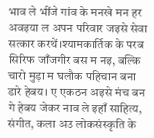भाव ले भींजे गांव के मनखे मन हर अवइया ल अपन परिवार जइसे सेवा सत्कार करथें।श्यामकार्तिक के परब सिरिफ जाँजगीर बस म नइ, बल्कि चारो मुड़ा म घलौक पहिचान बना डारे हेबय। ए एकठन अइसे मंच बन गे हेबय जेकर नाव ले इहाँ साहित्य, संगीत, कला अउ लोकसंस्कृति के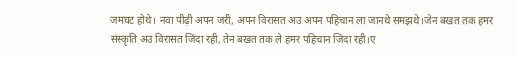जमघट होथे। नवा पीढ़ी अपन जरी, अपन विरासत अउ अपन पहिचान ला जानथे समझथे।जेन बखत तक हमर संस्कृति अउ विरासत जिंदा रही, तेन बखत तक ले हमर पहिचान जिंदा रही।ए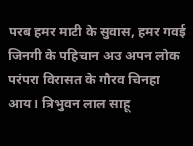परब हमर माटी के सुवास, हमर गवई जिनगी के पहिचान अउ अपन लोक परंपरा विरासत के गौरव चिनहा आय। त्रिभुवन लाल साहू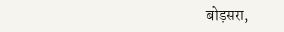बोड़सरा,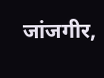जांजगीर,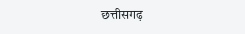छत्तीसगढ़